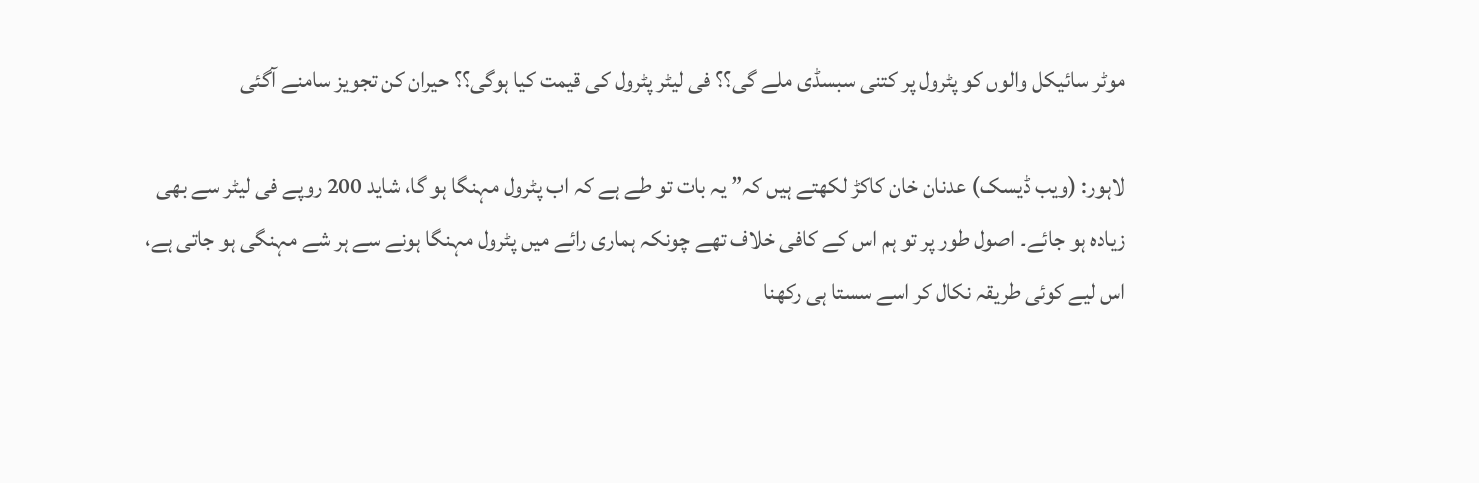موٹر سائیکل والوں کو پٹرول پر کتنی سبسڈی ملے گی؟؟ فی لیٹر پٹرول کی قیمت کیا ہوگی؟؟ حیران کن تجویز سامنے آگئی

لاہور: (ویب ڈیسک) عدنان خان کاکڑ لکھتے ہیں کہ” یہ بات تو طے ہے کہ اب پٹرول مہنگا ہو گا، شاید 200 روپے فی لیٹر سے بھی زیادہ ہو جائے۔ اصول طور پر تو ہم اس کے کافی خلاف تھے چونکہ ہماری رائے میں پٹرول مہنگا ہونے سے ہر شے مہنگی ہو جاتی ہے، اس لیے کوئی طریقہ نکال کر اسے سستا ہی رکھنا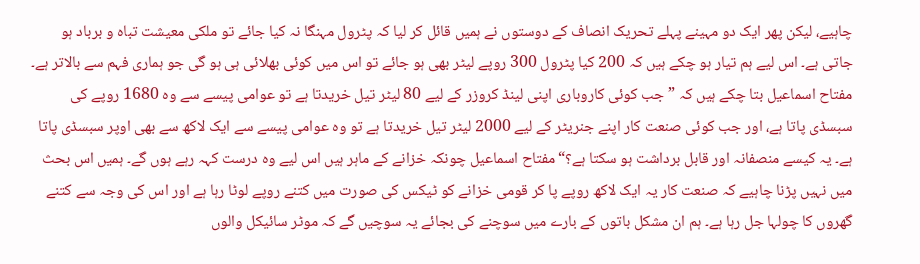چاہیے، لیکن پھر ایک دو مہینے پہلے تحریک انصاف کے دوستوں نے ہمیں قائل کر لیا کہ پٹرول مہنگا نہ کیا جائے تو ملکی معیشت تباہ و برباد ہو جاتی ہے۔ اس لیے ہم تیار ہو چکے ہیں کہ 200 کیا پٹرول 300 روپے لیٹر بھی ہو جائے تو اس میں کوئی بھلائی ہی ہو گی جو ہماری فہم سے بالاتر ہے۔
مفتاح اسماعیل بتا چکے ہیں کہ ”جب کوئی کاروباری اپنی لینڈ کروزر کے لیے 80 لیٹر تیل خریدتا ہے تو عوامی پیسے سے وہ 1680 روپے کی سبسڈی پاتا ہے، اور جب کوئی صنعت کار اپنے جنریٹر کے لیے 2000 لیٹر تیل خریدتا ہے تو وہ عوامی پیسے سے ایک لاکھ سے بھی اوپر سبسڈی پاتا ہے۔ یہ کیسے منصفانہ اور قابل برداشت ہو سکتا ہے؟“مفتاح اسماعیل چونکہ خزانے کے ماہر ہیں اس لیے وہ درست کہہ رہے ہوں گے۔ ہمیں اس بحث میں نہیں پڑنا چاہیے کہ صنعت کار یہ ایک لاکھ روپے پا کر قومی خزانے کو ٹیکس کی صورت میں کتنے روپے لوٹا رہا ہے اور اس کی وجہ سے کتنے گھروں کا چولہا جل رہا ہے۔ ہم ان مشکل باتوں کے بارے میں سوچنے کی بجائے یہ سوچیں گے کہ موٹر سائیکل والوں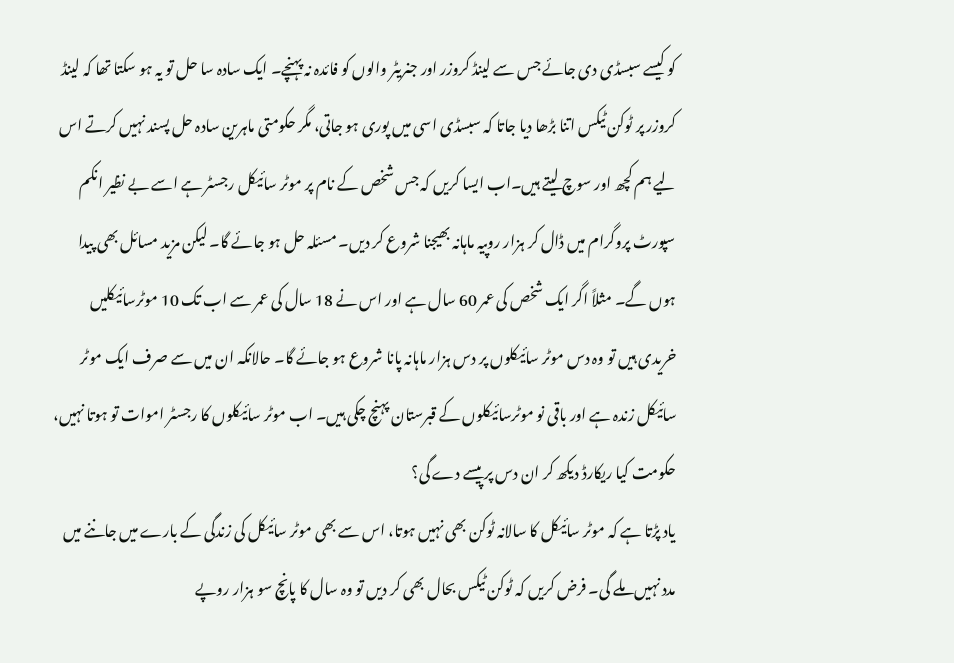کو کیسے سبسڈی دی جائے جس سے لینڈ کروزر اور جنریٹر والوں کو فائدہ نہ پہنچے۔ ایک سادہ سا حل تو یہ ہو سکتا تھا کہ لینڈ کروزر پر ٹوکن ٹیکس اتنا بڑھا دیا جاتا کہ سبسڈی اسی میں پوری ہو جاتی، مگر حکومتی ماہرین سادہ حل پسند نہیں کرتے اس لیے ہم کچھ اور سوچ لیتے ہیں۔اب ایسا کریں کہ جس شخص کے نام پر موٹر سائیکل رجسٹر ہے اسے بے نظیر انکم سپورٹ پروگرام میں ڈال کر ہزار روپیہ ماہانہ بھیجنا شروع کر دیں۔ مسئلہ حل ہو جائے گا۔ لیکن مزید مسائل بھی پیدا ہوں گے۔ مثلاً اگر ایک شخص کی عمر 60 سال ہے اور اس نے 18 سال کی عمر سے اب تک 10 موٹرسائیکلیں خریدی ہیں تو وہ دس موٹر سائیکلوں پر دس ہزار ماہانہ پانا شروع ہو جائے گا۔ حالانکہ ان میں سے صرف ایک موٹر سائیکل زندہ ہے اور باقی نو موٹرسائیکلوں کے قبرستان پہنچ چکی ہیں۔ اب موٹر سائیکلوں کا رجسٹر اموات تو ہوتا نہیں، حکومت کیا ریکارڈ دیکھ کر ان دس پر پیسے دے گی؟
یاد پڑتا ہے کہ موٹر سائیکل کا سالانہ ٹوکن بھی نہیں ہوتا، اس سے بھی موٹر سائیکل کی زندگی کے بارے میں جاننے میں مدد نہیں ملے گی۔ فرض کریں کہ ٹوکن ٹیکس بحال بھی کر دیں تو وہ سال کا پانچ سو ہزار روپے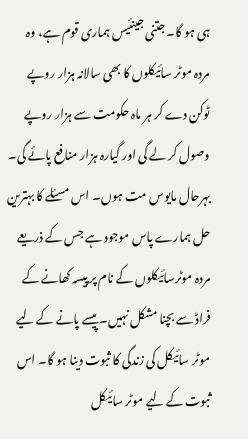ہی ہو گا۔ جتنی جینئیس ہماری قوم ہے، وہ مردہ موٹر سائیکلوں کا بھی سالانہ ہزار روپے ٹوکن دے کر ہر ماہ حکومت سے ہزار روپے وصول کر لے گی اور گیارہ ہزار منافع پائے گی۔ بہرحال مایوس مت ہوں۔ اس مسئلے کا بہترین حل ہمارے پاس موجود ہے جس کے ذریعے مردہ موٹرسائیکلوں کے نام پر پیسہ کھانے کے فراڈ سے بچنا مشکل نہیں۔ پیسے پانے کے لیے موٹر سائیکل کی زندگی کا ثبوت دینا ہو گا۔ اس ثبوت کے لیے موٹر سائیکل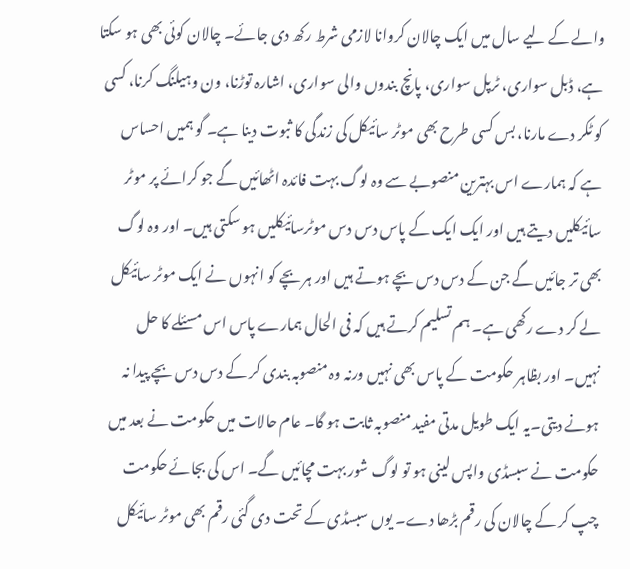والے کے لیے سال میں ایک چالان کروانا لازمی شرط رکھ دی جائے۔ چالان کوئی بھی ہو سکتا ہے، ڈبل سواری، ٹرپل سواری، پانچ بندوں والی سواری، اشارہ توڑنا، ون وہیلنگ کرنا، کسی کو ٹکر دے مارنا، بس کسی طرح بھی موٹر سائیکل کی زندگی کا ثبوت دینا ہے۔ گو ہمیں احساس ہے کہ ہمارے اس بہترین منصوبے سے وہ لوگ بہت فائدہ اٹھائیں گے جو کرائے پر موٹر سائیکلیں دیتے ہیں اور ایک ایک کے پاس دس دس موٹرسائیکلیں ہو سکتی ہیں۔ اور وہ لوگ بھی تر جائیں گے جن کے دس دس بچے ہوتے ہیں اور ہر بچے کو انہوں نے ایک موٹر سائیکل لے کر دے رکھی ہے۔ ہم تسلیم کرتے ہیں کہ فی الحال ہمارے پاس اس مسئلے کا حل نہیں۔ اور بظاہر حکومت کے پاس بھی نہیں ورنہ وہ منصوبہ بندی کر کے دس دس بچے پیدا نہ ہونے دیتی۔یہ ایک طویل مدتی مفید منصوبہ ثابت ہو گا۔ عام حالات میں حکومت نے بعد میں حکومت نے سبسڈی واپس لینی ہو تو لوگ شور بہت مچائیں گے۔ اس کی بجائے حکومت چپ کر کے چالان کی رقم بڑھا دے۔ یوں سبسڈی کے تحت دی گئی رقم بھی موٹر سائیکل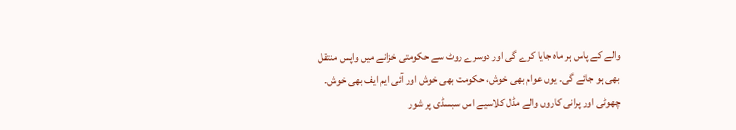والے کے پاس ہر ماہ جایا کرے گی اور دوسرے روٹ سے حکومتی خزانے میں واپس منتقل بھی ہو جائے گی۔ یوں عوام بھی خوش، حکومت بھی خوش اور آئی ایم ایف بھی خوش۔ چھوٹی اور پرانی کاروں والے مڈل کلاسیے اس سبسڈی پر شور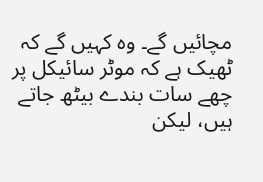مچائیں گے۔ وہ کہیں گے کہ ٹھیک ہے کہ موٹر سائیکل پر چھے سات بندے بیٹھ جاتے ہیں، لیکن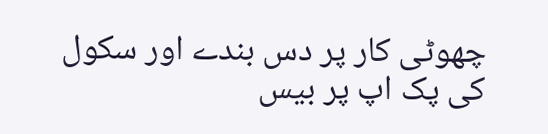چھوٹی کار پر دس بندے اور سکول کی پک اپ پر بیس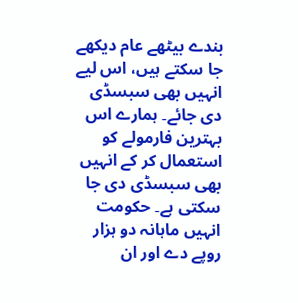بندے بیٹھے عام دیکھے جا سکتے ہیں، اس لیے انہیں بھی سبسڈی دی جائے۔ ہمارے اس بہترین فارمولے کو استعمال کر کے انہیں بھی سبسڈی دی جا سکتی ہے۔ حکومت انہیں ماہانہ دو ہزار روپے دے اور ان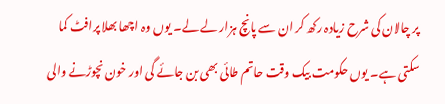پر چالان کی شرح زیادہ رکھ کر ان سے پانچ ہزار لے لے۔ یوں وہ اچھا بھلا پرافٹ کما سکتی ہے۔ یوں حکومت بیک وقت حاتم طائی بھی بن جائے گی اور خون نچوڑنے والی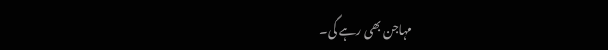مہاجن بھی رہے گی۔